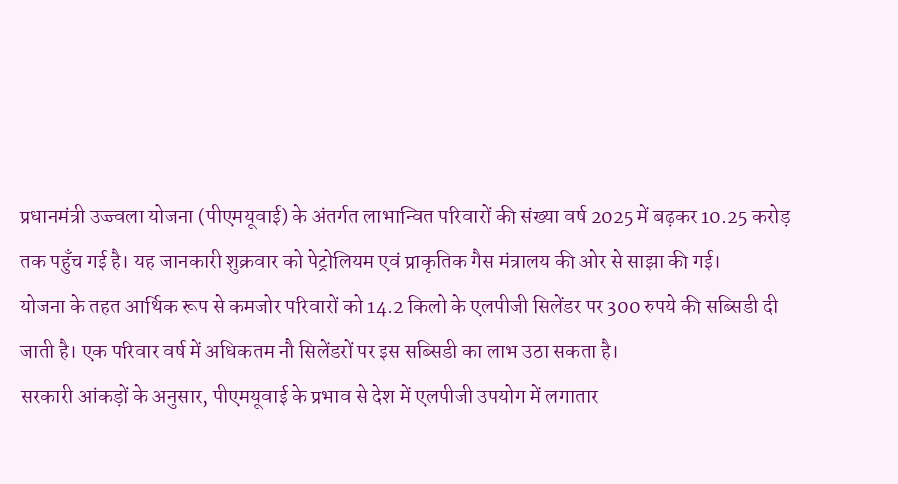प्रधानमंत्री उज्ज्वला योजना (पीएमयूवाई) के अंतर्गत लाभान्वित परिवारों की संख्या वर्ष 2025 में बढ़कर 10.25 करोड़ तक पहुँच गई है। यह जानकारी शुक्रवार को पेट्रोलियम एवं प्राकृतिक गैस मंत्रालय की ओर से साझा की गई।
योजना के तहत आर्थिक रूप से कमजोर परिवारों को 14.2 किलो के एलपीजी सिलेंडर पर 300 रुपये की सब्सिडी दी जाती है। एक परिवार वर्ष में अधिकतम नौ सिलेंडरों पर इस सब्सिडी का लाभ उठा सकता है।
सरकारी आंकड़ों के अनुसार, पीएमयूवाई के प्रभाव से देश में एलपीजी उपयोग में लगातार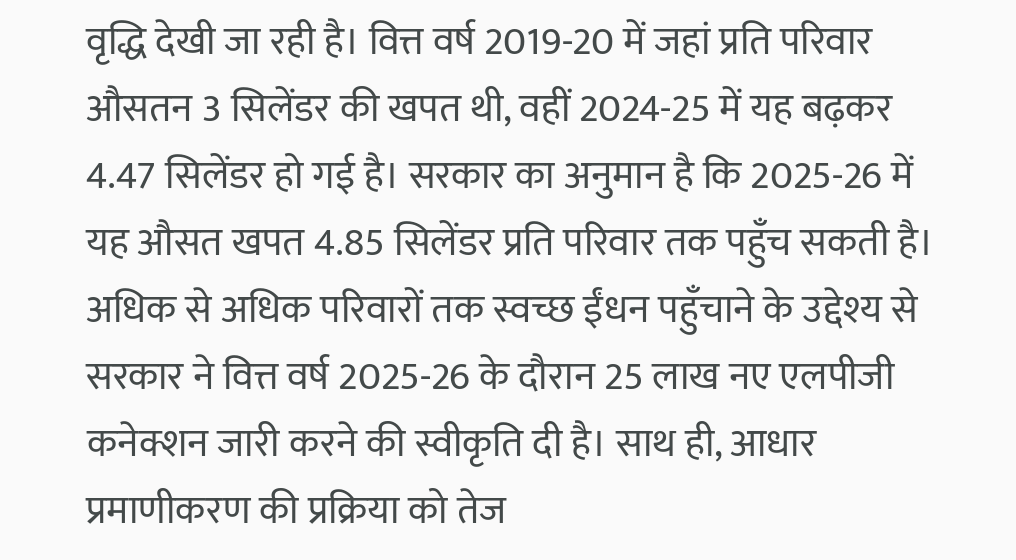वृद्धि देखी जा रही है। वित्त वर्ष 2019-20 में जहां प्रति परिवार औसतन 3 सिलेंडर की खपत थी, वहीं 2024-25 में यह बढ़कर 4.47 सिलेंडर हो गई है। सरकार का अनुमान है कि 2025-26 में यह औसत खपत 4.85 सिलेंडर प्रति परिवार तक पहुँच सकती है।
अधिक से अधिक परिवारों तक स्वच्छ ईंधन पहुँचाने के उद्देश्य से सरकार ने वित्त वर्ष 2025-26 के दौरान 25 लाख नए एलपीजी कनेक्शन जारी करने की स्वीकृति दी है। साथ ही, आधार प्रमाणीकरण की प्रक्रिया को तेज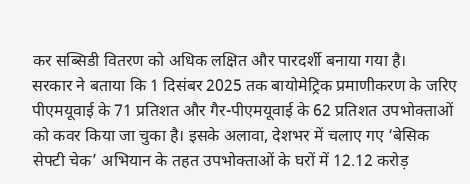कर सब्सिडी वितरण को अधिक लक्षित और पारदर्शी बनाया गया है।
सरकार ने बताया कि 1 दिसंबर 2025 तक बायोमेट्रिक प्रमाणीकरण के जरिए पीएमयूवाई के 71 प्रतिशत और गैर-पीएमयूवाई के 62 प्रतिशत उपभोक्ताओं को कवर किया जा चुका है। इसके अलावा, देशभर में चलाए गए ‘बेसिक सेफ्टी चेक’ अभियान के तहत उपभोक्ताओं के घरों में 12.12 करोड़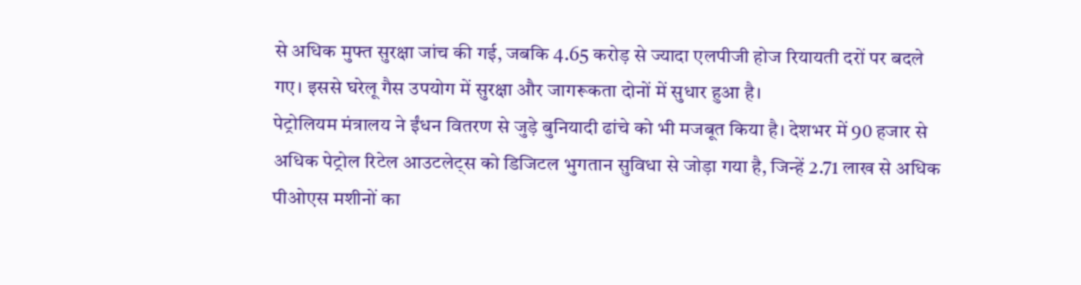से अधिक मुफ्त सुरक्षा जांच की गई, जबकि 4.65 करोड़ से ज्यादा एलपीजी होज रियायती दरों पर बदले गए। इससे घरेलू गैस उपयोग में सुरक्षा और जागरूकता दोनों में सुधार हुआ है।
पेट्रोलियम मंत्रालय ने ईंधन वितरण से जुड़े बुनियादी ढांचे को भी मजबूत किया है। देशभर में 90 हजार से अधिक पेट्रोल रिटेल आउटलेट्स को डिजिटल भुगतान सुविधा से जोड़ा गया है, जिन्हें 2.71 लाख से अधिक पीओएस मशीनों का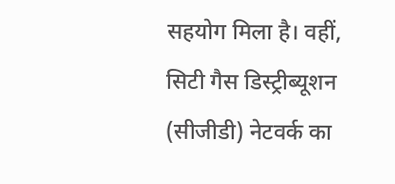सहयोग मिला है। वहीं, सिटी गैस डिस्ट्रीब्यूशन (सीजीडी) नेटवर्क का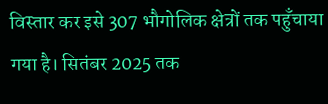विस्तार कर इसे 307 भौगोलिक क्षेत्रों तक पहुँचाया गया है। सितंबर 2025 तक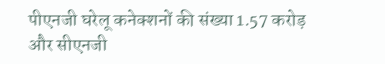पीएनजी घरेलू कनेक्शनों की संख्या 1.57 करोड़ और सीएनजी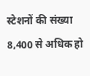स्टेशनों की संख्या 8,400 से अधिक हो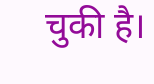चुकी है।